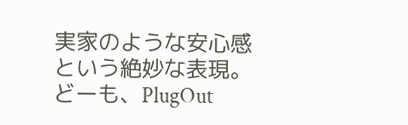実家のような安心感という絶妙な表現。
どーも、PlugOut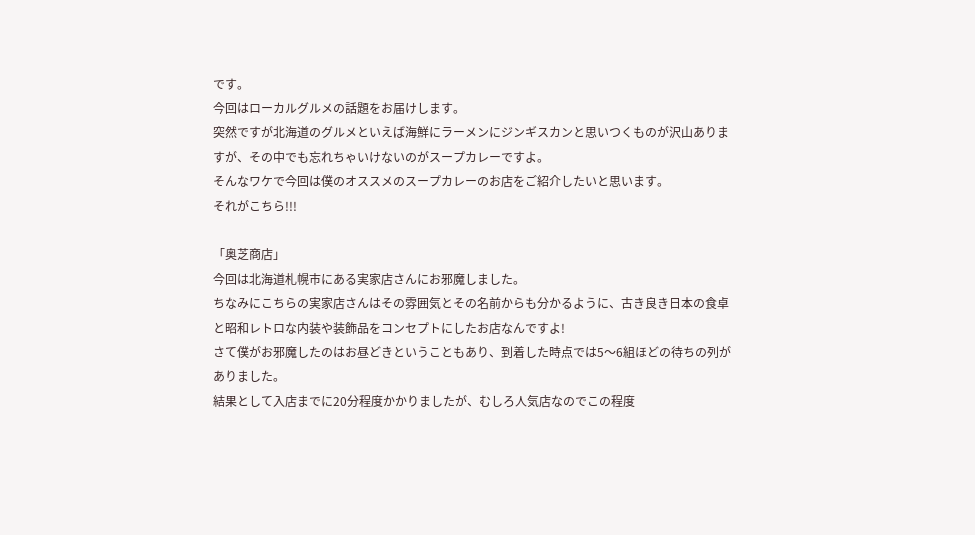です。
今回はローカルグルメの話題をお届けします。
突然ですが北海道のグルメといえば海鮮にラーメンにジンギスカンと思いつくものが沢山ありますが、その中でも忘れちゃいけないのがスープカレーですよ。
そんなワケで今回は僕のオススメのスープカレーのお店をご紹介したいと思います。
それがこちら!!!

「奥芝商店」
今回は北海道札幌市にある実家店さんにお邪魔しました。
ちなみにこちらの実家店さんはその雰囲気とその名前からも分かるように、古き良き日本の食卓と昭和レトロな内装や装飾品をコンセプトにしたお店なんですよ!
さて僕がお邪魔したのはお昼どきということもあり、到着した時点では5〜6組ほどの待ちの列がありました。
結果として入店までに20分程度かかりましたが、むしろ人気店なのでこの程度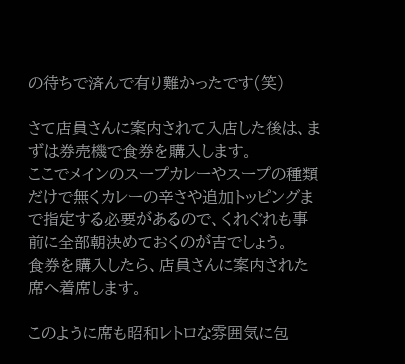の待ちで済んで有り難かったです(笑)

さて店員さんに案内されて入店した後は、まずは券売機で食券を購入します。
ここでメインのスープカレーやスープの種類だけで無くカレーの辛さや追加トッピングまで指定する必要があるので、くれぐれも事前に全部朝決めておくのが吉でしょう。
食券を購入したら、店員さんに案内された席へ着席します。

このように席も昭和レトロな雰囲気に包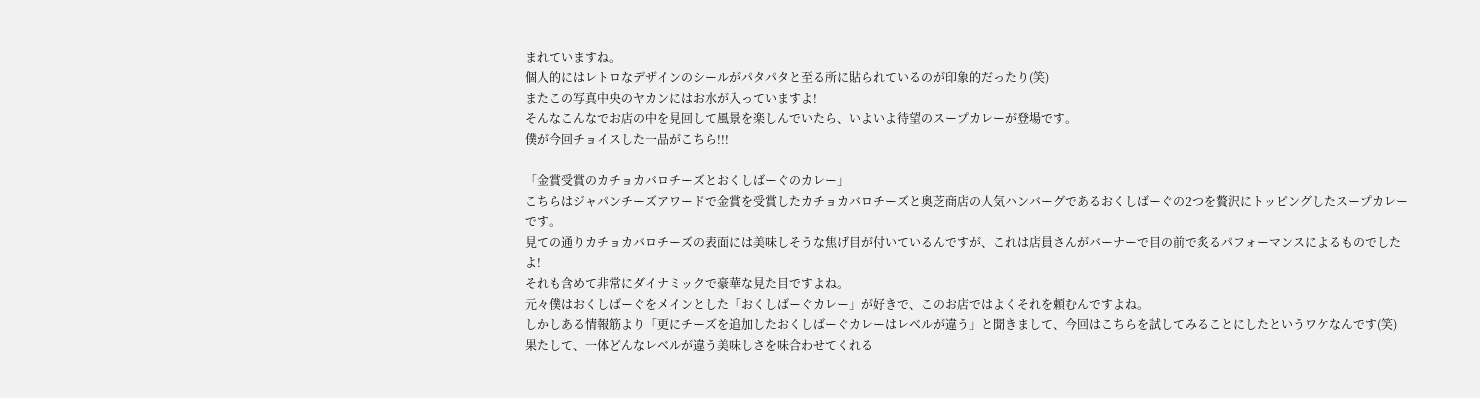まれていますね。
個人的にはレトロなデザインのシールがパタパタと至る所に貼られているのが印象的だったり(笑)
またこの写真中央のヤカンにはお水が入っていますよ!
そんなこんなでお店の中を見回して風景を楽しんでいたら、いよいよ待望のスープカレーが登場です。
僕が今回チョイスした一品がこちら!!!

「金賞受賞のカチョカバロチーズとおくしばーぐのカレー」
こちらはジャパンチーズアワードで金賞を受賞したカチョカバロチーズと奥芝商店の人気ハンバーグであるおくしばーぐの2つを贅沢にトッピングしたスープカレーです。
見ての通りカチョカバロチーズの表面には美味しそうな焦げ目が付いているんですが、これは店員さんがバーナーで目の前で炙るパフォーマンスによるものでしたよ!
それも含めて非常にダイナミックで豪華な見た目ですよね。
元々僕はおくしばーぐをメインとした「おくしばーぐカレー」が好きで、このお店ではよくそれを頼むんですよね。
しかしある情報筋より「更にチーズを追加したおくしばーぐカレーはレベルが違う」と聞きまして、今回はこちらを試してみることにしたというワケなんです(笑)
果たして、一体どんなレベルが違う美味しさを味合わせてくれる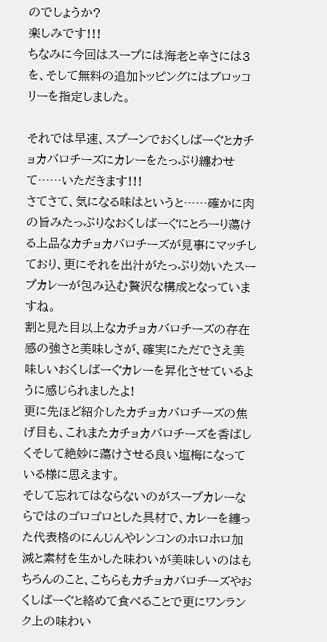のでしょうか?
楽しみです!!!
ちなみに今回はスープには海老と辛さには3を、そして無料の追加トッピングにはブロッコリーを指定しました。

それでは早速、スプーンでおくしばーぐとカチョカバロチーズにカレーをたっぷり纏わせて……いただきます!!!
さてさて、気になる味はというと……確かに肉の旨みたっぷりなおくしばーぐにとろーり蕩ける上品なカチョカバロチーズが見事にマッチしており、更にそれを出汁がたっぷり効いたスープカレーが包み込む贅沢な構成となっていますね。
割と見た目以上なカチョカバロチーズの存在感の強さと美味しさが、確実にただでさえ美味しいおくしばーぐカレーを昇化させているように感じられましたよ!
更に先ほど紹介したカチョカバロチーズの焦げ目も、これまたカチョカバロチーズを香ばしくそして絶妙に蕩けさせる良い塩梅になっている様に思えます。
そして忘れてはならないのがスープカレーならではのゴロゴロとした具材で、カレーを纏った代表格のにんじんやレンコンのホロホロ加減と素材を生かした味わいが美味しいのはもちろんのこと、こちらもカチョカバロチーズやおくしばーぐと絡めて食べることで更にワンランク上の味わい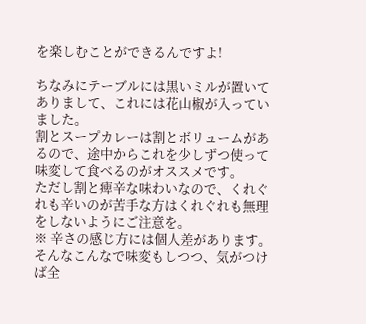を楽しむことができるんですよ!

ちなみにテーブルには黒いミルが置いてありまして、これには花山椒が入っていました。
割とスープカレーは割とボリュームがあるので、途中からこれを少しずつ使って味変して食べるのがオススメです。
ただし割と痺辛な味わいなので、くれぐれも辛いのが苦手な方はくれぐれも無理をしないようにご注意を。
※ 辛さの感じ方には個人差があります。
そんなこんなで味変もしつつ、気がつけば全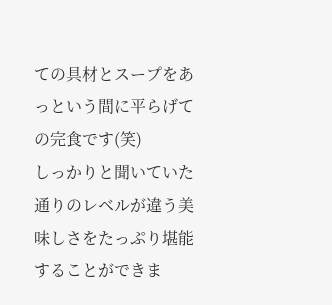ての具材とスープをあっという間に平らげての完食です(笑)
しっかりと聞いていた通りのレベルが違う美味しさをたっぷり堪能することができま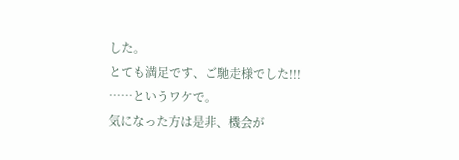した。
とても満足です、ご馳走様でした!!!
……というワケで。
気になった方は是非、機会が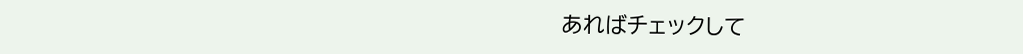あればチェックして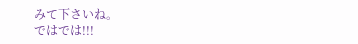みて下さいね。
ではでは!!!